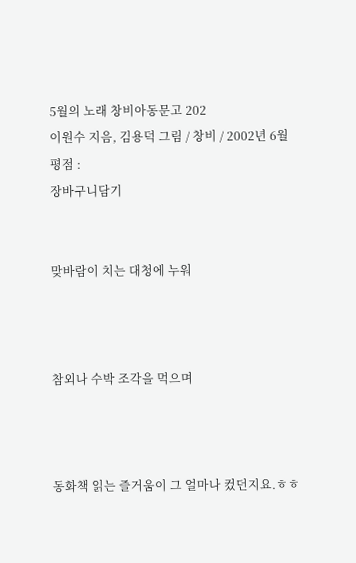5월의 노래 창비아동문고 202
이원수 지음, 김용덕 그림 / 창비 / 2002년 6월
평점 :
장바구니담기


맞바람이 치는 대청에 누워



참외나 수박 조각을 먹으며



동화책 읽는 즐거움이 그 얼마나 컸던지요.ㅎㅎ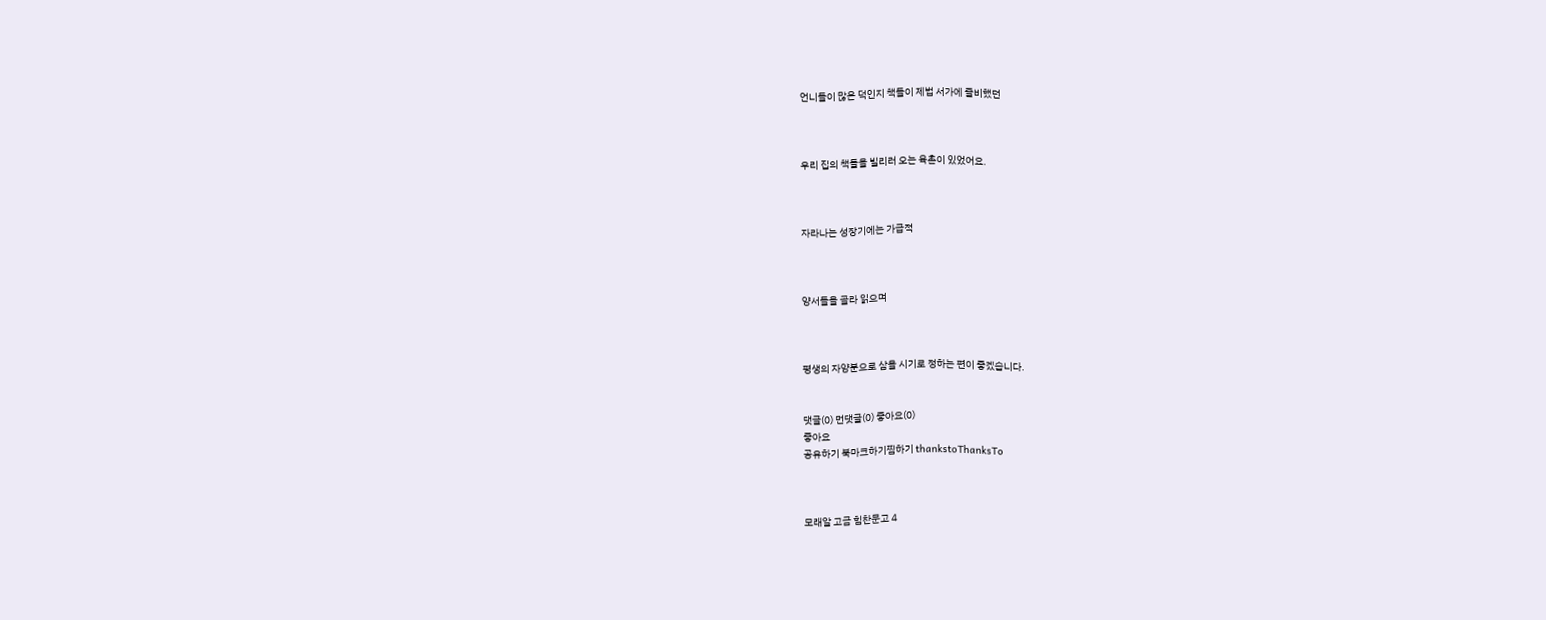언니들이 많은 덕인지 책들이 제법 서가에 즐비했던



우리 집의 책들을 빌리러 오는 육촌이 있었어요.



자라나는 성장기에는 가급적



양서들을 골라 읽으며



평생의 자양분으로 삼을 시기로 정하는 편이 좋겠습니다.


댓글(0) 먼댓글(0) 좋아요(0)
좋아요
공유하기 북마크하기찜하기 thankstoThanksTo



모래알 고금 힘찬문고 4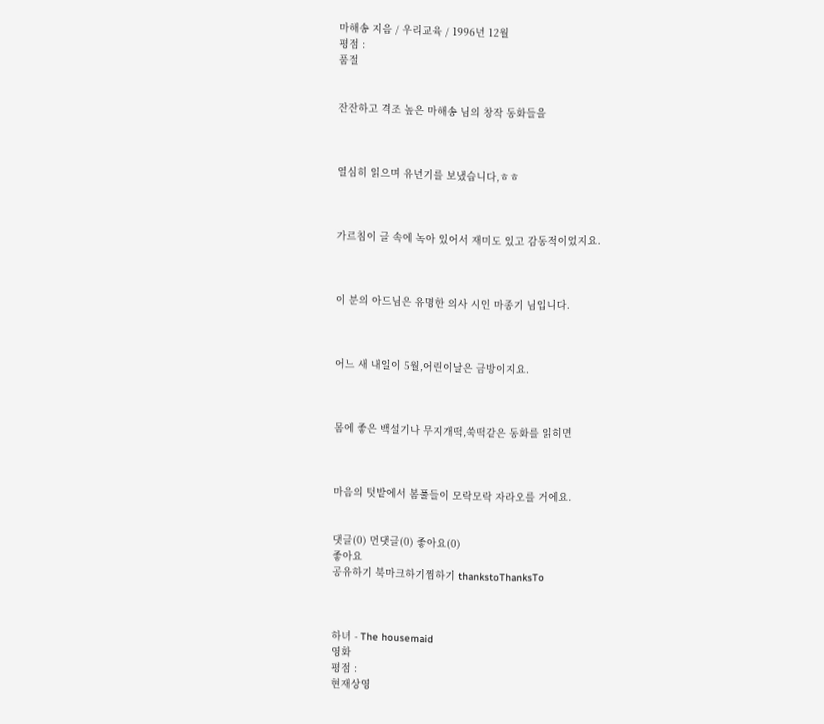마해송 지음 / 우리교육 / 1996년 12월
평점 :
품절


잔잔하고 격조 높은 마해송 님의 창작 동화들을



열심히 읽으며 유년기를 보냈습니다,ㅎㅎ



가르침이 글 속에 녹아 있어서 재미도 있고 감동적이었지요.



이 분의 아드님은 유명한 의사 시인 마종기 님입니다.



어느 새 내일이 5월,어린이날은 금방이지요.



몸에 좋은 백설기나 무지개떡,쑥떡같은 동화를 읽히면



마음의 텃밭에서 봄풀들이 모락모락 자라오를 거에요.


댓글(0) 먼댓글(0) 좋아요(0)
좋아요
공유하기 북마크하기찜하기 thankstoThanksTo



하녀 - The housemaid
영화
평점 :
현재상영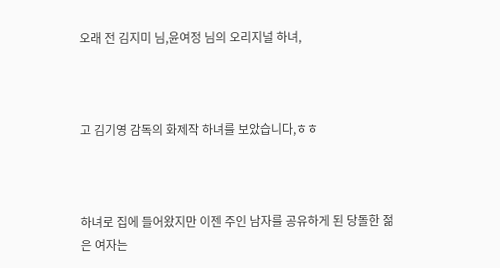오래 전 김지미 님,윤여정 님의 오리지널 하녀,



고 김기영 감독의 화제작 하녀를 보았습니다,ㅎㅎ



하녀로 집에 들어왔지만 이젠 주인 남자를 공유하게 된 당돌한 젊은 여자는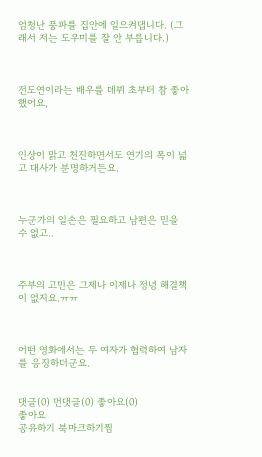엄청난 풍파를 집안에 일으켜댑니다. (그래서 저는 도우미를 잘 안 부릅니다.)



전도연이라는 배우를 데뷔 초부터 참 좋아했어요,



인상이 맑고 천진하면서도 연기의 폭이 넓고 대사가 분명하거든요.



누군가의 일손은 필요하고 남편은 믿을 수 없고..



주부의 고민은 그제나 이제나 정녕 해결책이 없지요.ㅠㅠ



어떤 영화에서는 두 여자가 협력하여 남자를 응징하더군요.


댓글(0) 먼댓글(0) 좋아요(0)
좋아요
공유하기 북마크하기찜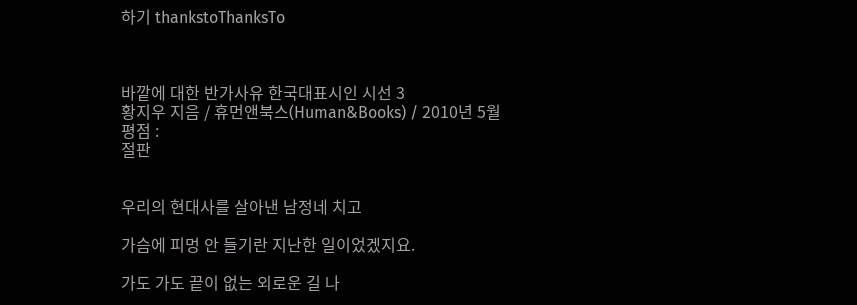하기 thankstoThanksTo



바깥에 대한 반가사유 한국대표시인 시선 3
황지우 지음 / 휴먼앤북스(Human&Books) / 2010년 5월
평점 :
절판


우리의 현대사를 살아낸 남정네 치고

가슴에 피멍 안 들기란 지난한 일이었겠지요.

가도 가도 끝이 없는 외로운 길 나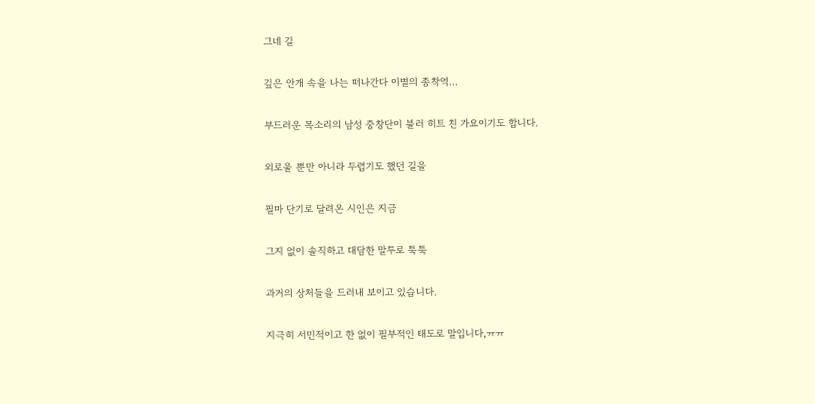그네 길

깊은 안개 속을 나는 떠나간다 이별의 종착역...

부드러운 목소리의 남성 중창단이 불러 히트 친 가요이기도 합니다.

외로울 뿐만 아니라 두렵기도 했던 길을

필마 단기로 달려온 시인은 지금

그지 없이 솔직하고 대담한 말투로 툭툭

과거의 상처들을 드러내 보이고 있습니다.

지극히 서민적이고 한 없이 필부적인 태도로 말입니다,ㅠㅠ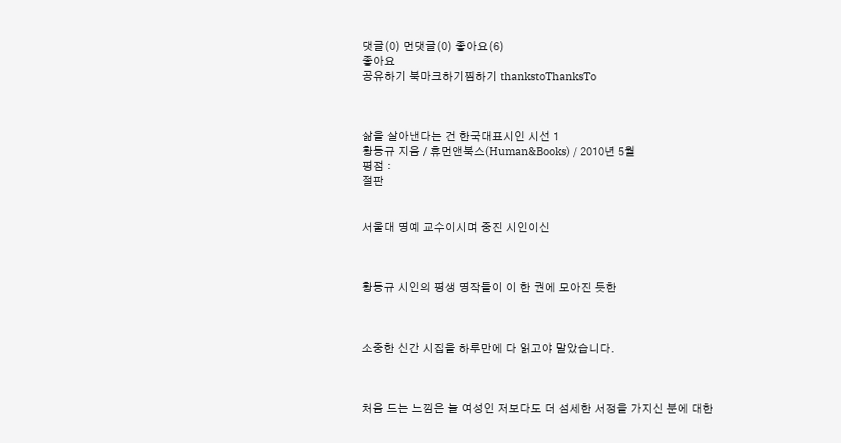댓글(0) 먼댓글(0) 좋아요(6)
좋아요
공유하기 북마크하기찜하기 thankstoThanksTo



삶을 살아낸다는 건 한국대표시인 시선 1
황동규 지음 / 휴먼앤북스(Human&Books) / 2010년 5월
평점 :
절판


서울대 명예 교수이시며 중진 시인이신



황동규 시인의 평생 명작들이 이 한 권에 모아진 듯한



소중한 신간 시집을 하루만에 다 읽고야 말았습니다.



처음 드는 느낌은 늘 여성인 저보다도 더 섬세한 서정을 가지신 분에 대한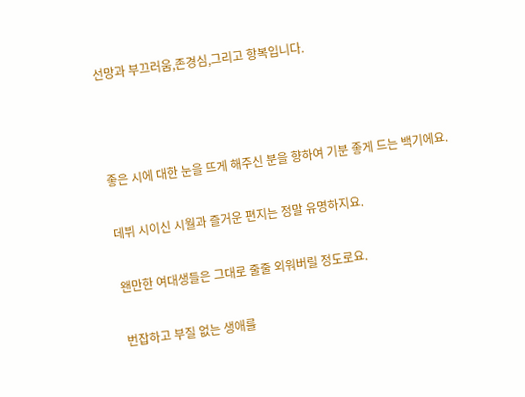선망과 부끄러움,존경심,그리고 항복입니다.



좋은 시에 대한 눈을 뜨게 해주신 분을 향하여 기분 좋게 드는 백기에요.

데뷔 시이신 시월과 즐거운 편지는 정말 유명하지요.

왠만한 여대생들은 그대로 줄줄 외워버릴 정도로요.

번잡하고 부질 없는 생애를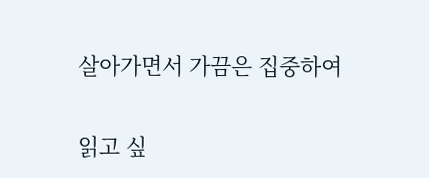살아가면서 가끔은 집중하여

읽고 싶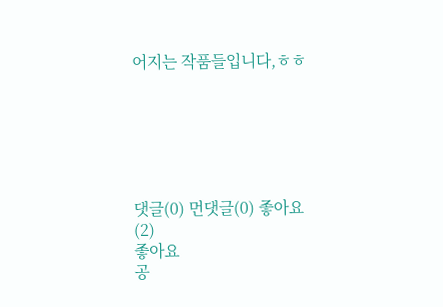어지는 작품들입니다,ㅎㅎ






댓글(0) 먼댓글(0) 좋아요(2)
좋아요
공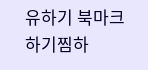유하기 북마크하기찜하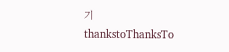기 thankstoThanksTo